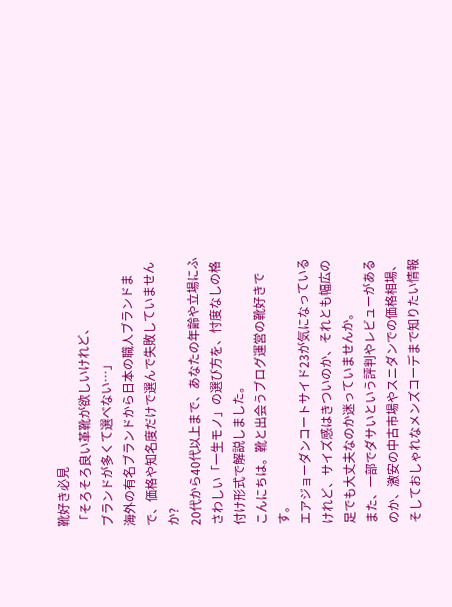靴好き必見
「そろそろ良い革靴が欲しいけれど、
ブランドが多くて選べない…」
海外の有名ブランドから日本の職人ブランドまで、価格や知名度だけで選んで失敗していませんか?
20代から40代以上まで、あなたの年齢や立場にふさわしい「一生モノ」の選び方を、忖度なしの格付け形式で解説しました。
こんにちは。靴と出会うブログ運営の靴好きです。
エアジョーダンコートサイド23が気になっているけれど、サイズ感はきついのか、それとも幅広の足でも大丈夫なのか迷っていませんか。
また、一部でダサいという評判やレビューがあるのか、激安の中古市場やスニダンでの価格相場、そしておしゃれなメンズコーデまで知りたい情報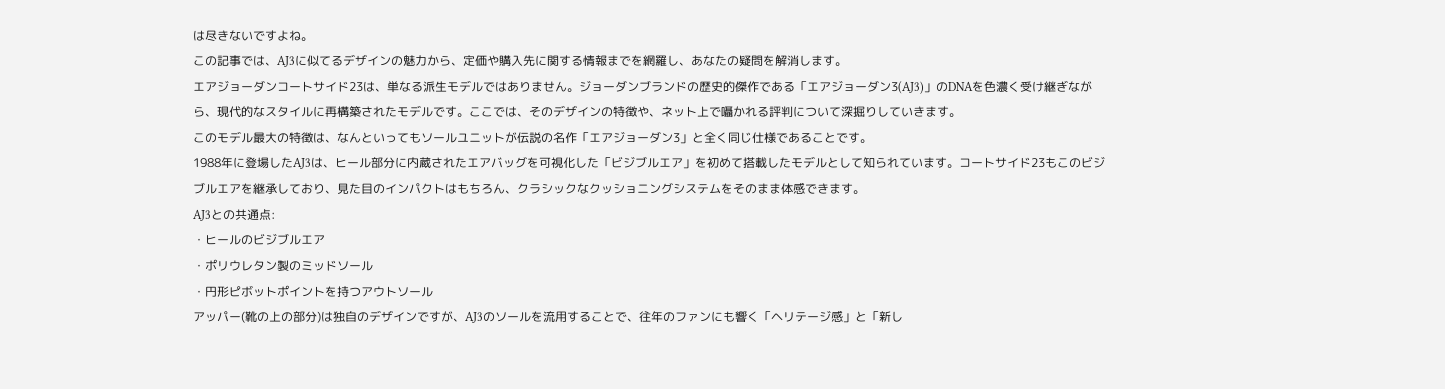は尽きないですよね。
この記事では、AJ3に似てるデザインの魅力から、定価や購入先に関する情報までを網羅し、あなたの疑問を解消します。
エアジョーダンコートサイド23は、単なる派生モデルではありません。ジョーダンブランドの歴史的傑作である「エアジョーダン3(AJ3)」のDNAを色濃く受け継ぎながら、現代的なスタイルに再構築されたモデルです。ここでは、そのデザインの特徴や、ネット上で囁かれる評判について深掘りしていきます。
このモデル最大の特徴は、なんといってもソールユニットが伝説の名作「エアジョーダン3」と全く同じ仕様であることです。
1988年に登場したAJ3は、ヒール部分に内蔵されたエアバッグを可視化した「ビジブルエア」を初めて搭載したモデルとして知られています。コートサイド23もこのビジブルエアを継承しており、見た目のインパクトはもちろん、クラシックなクッショニングシステムをそのまま体感できます。
AJ3との共通点:
・ヒールのビジブルエア
・ポリウレタン製のミッドソール
・円形ピボットポイントを持つアウトソール
アッパー(靴の上の部分)は独自のデザインですが、AJ3のソールを流用することで、往年のファンにも響く「ヘリテージ感」と「新し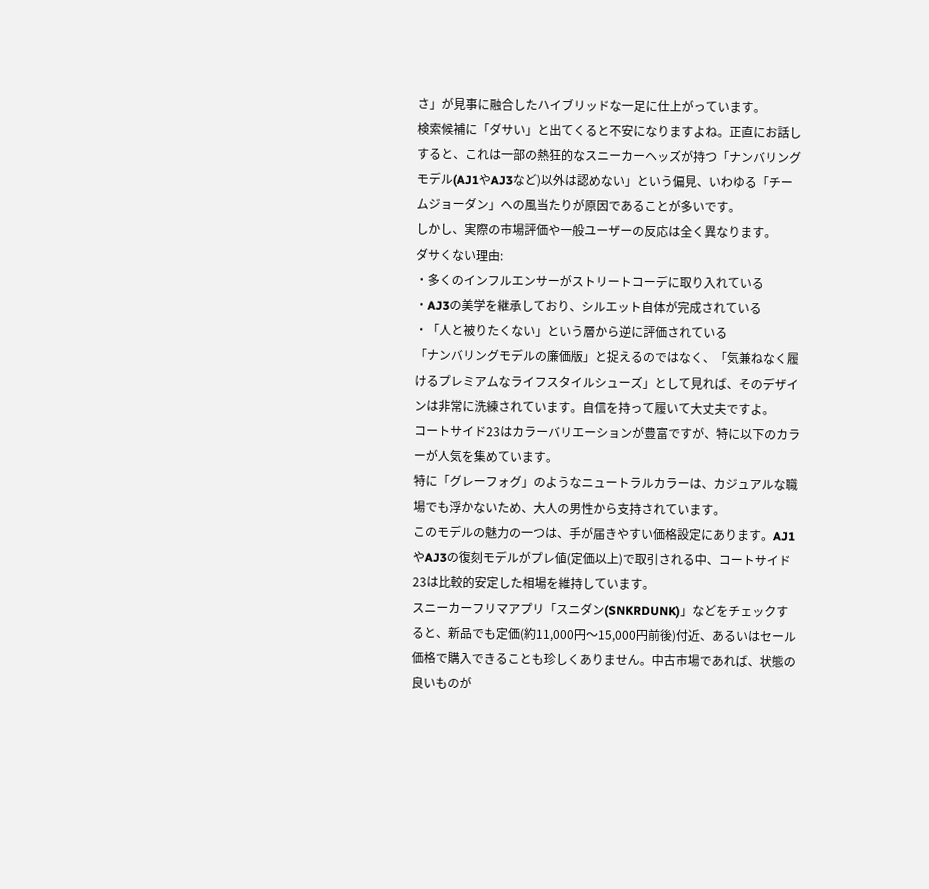さ」が見事に融合したハイブリッドな一足に仕上がっています。
検索候補に「ダサい」と出てくると不安になりますよね。正直にお話しすると、これは一部の熱狂的なスニーカーヘッズが持つ「ナンバリングモデル(AJ1やAJ3など)以外は認めない」という偏見、いわゆる「チームジョーダン」への風当たりが原因であることが多いです。
しかし、実際の市場評価や一般ユーザーの反応は全く異なります。
ダサくない理由:
・多くのインフルエンサーがストリートコーデに取り入れている
・AJ3の美学を継承しており、シルエット自体が完成されている
・「人と被りたくない」という層から逆に評価されている
「ナンバリングモデルの廉価版」と捉えるのではなく、「気兼ねなく履けるプレミアムなライフスタイルシューズ」として見れば、そのデザインは非常に洗練されています。自信を持って履いて大丈夫ですよ。
コートサイド23はカラーバリエーションが豊富ですが、特に以下のカラーが人気を集めています。
特に「グレーフォグ」のようなニュートラルカラーは、カジュアルな職場でも浮かないため、大人の男性から支持されています。
このモデルの魅力の一つは、手が届きやすい価格設定にあります。AJ1やAJ3の復刻モデルがプレ値(定価以上)で取引される中、コートサイド23は比較的安定した相場を維持しています。
スニーカーフリマアプリ「スニダン(SNKRDUNK)」などをチェックすると、新品でも定価(約11,000円〜15,000円前後)付近、あるいはセール価格で購入できることも珍しくありません。中古市場であれば、状態の良いものが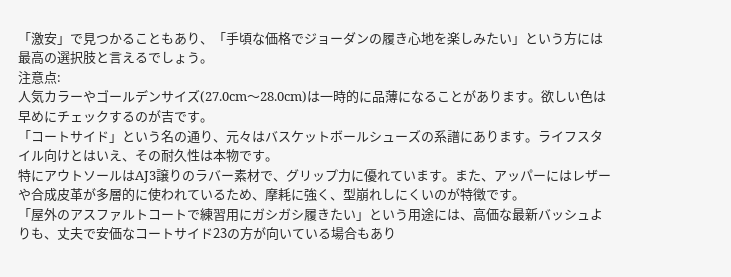「激安」で見つかることもあり、「手頃な価格でジョーダンの履き心地を楽しみたい」という方には最高の選択肢と言えるでしょう。
注意点:
人気カラーやゴールデンサイズ(27.0cm〜28.0cm)は一時的に品薄になることがあります。欲しい色は早めにチェックするのが吉です。
「コートサイド」という名の通り、元々はバスケットボールシューズの系譜にあります。ライフスタイル向けとはいえ、その耐久性は本物です。
特にアウトソールはAJ3譲りのラバー素材で、グリップ力に優れています。また、アッパーにはレザーや合成皮革が多層的に使われているため、摩耗に強く、型崩れしにくいのが特徴です。
「屋外のアスファルトコートで練習用にガシガシ履きたい」という用途には、高価な最新バッシュよりも、丈夫で安価なコートサイド23の方が向いている場合もあり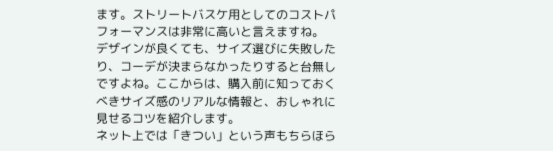ます。ストリートバスケ用としてのコストパフォーマンスは非常に高いと言えますね。
デザインが良くても、サイズ選びに失敗したり、コーデが決まらなかったりすると台無しですよね。ここからは、購入前に知っておくべきサイズ感のリアルな情報と、おしゃれに見せるコツを紹介します。
ネット上では「きつい」という声もちらほら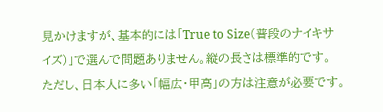見かけますが、基本的には「True to Size(普段のナイキサイズ)」で選んで問題ありません。縦の長さは標準的です。
ただし、日本人に多い「幅広・甲高」の方は注意が必要です。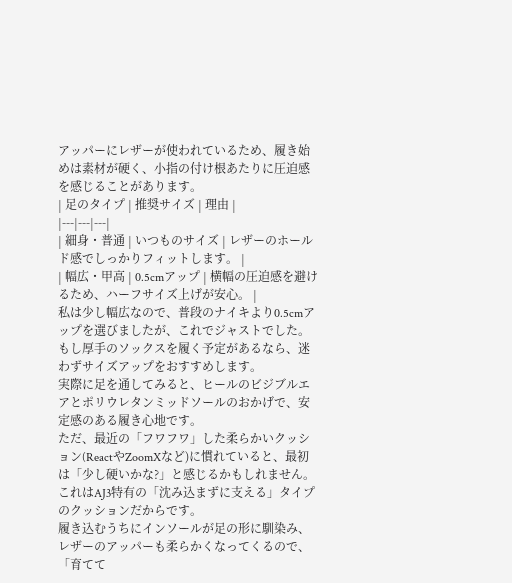アッパーにレザーが使われているため、履き始めは素材が硬く、小指の付け根あたりに圧迫感を感じることがあります。
| 足のタイプ | 推奨サイズ | 理由 |
|---|---|---|
| 細身・普通 | いつものサイズ | レザーのホールド感でしっかりフィットします。 |
| 幅広・甲高 | 0.5cmアップ | 横幅の圧迫感を避けるため、ハーフサイズ上げが安心。 |
私は少し幅広なので、普段のナイキより0.5cmアップを選びましたが、これでジャストでした。もし厚手のソックスを履く予定があるなら、迷わずサイズアップをおすすめします。
実際に足を通してみると、ヒールのビジブルエアとポリウレタンミッドソールのおかげで、安定感のある履き心地です。
ただ、最近の「フワフワ」した柔らかいクッション(ReactやZoomXなど)に慣れていると、最初は「少し硬いかな?」と感じるかもしれません。これはAJ3特有の「沈み込まずに支える」タイプのクッションだからです。
履き込むうちにインソールが足の形に馴染み、レザーのアッパーも柔らかくなってくるので、「育てて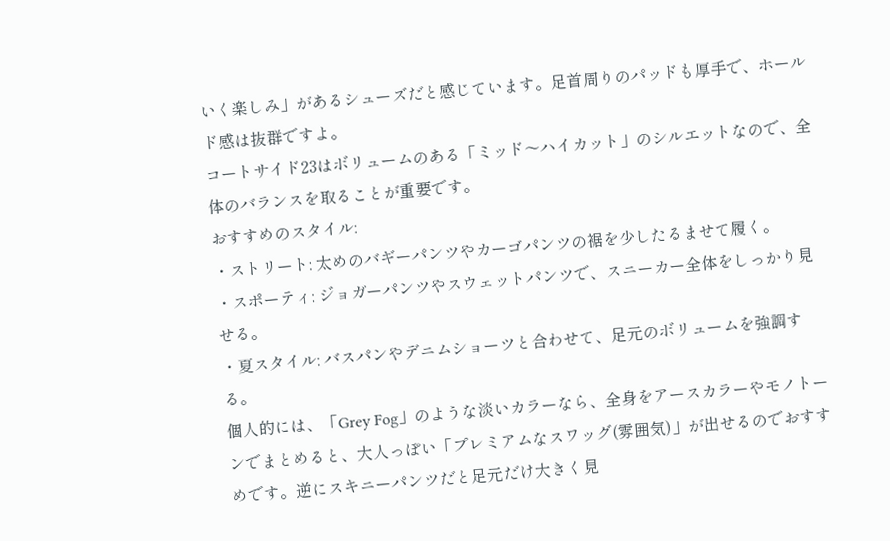いく楽しみ」があるシューズだと感じています。足首周りのパッドも厚手で、ホールド感は抜群ですよ。
コートサイド23はボリュームのある「ミッド〜ハイカット」のシルエットなので、全体のバランスを取ることが重要です。
おすすめのスタイル:
・ストリート: 太めのバギーパンツやカーゴパンツの裾を少したるませて履く。
・スポーティ: ジョガーパンツやスウェットパンツで、スニーカー全体をしっかり見せる。
・夏スタイル: バスパンやデニムショーツと合わせて、足元のボリュームを強調する。
個人的には、「Grey Fog」のような淡いカラーなら、全身をアースカラーやモノトーンでまとめると、大人っぽい「プレミアムなスワッグ(雰囲気)」が出せるのでおすすめです。逆にスキニーパンツだと足元だけ大きく見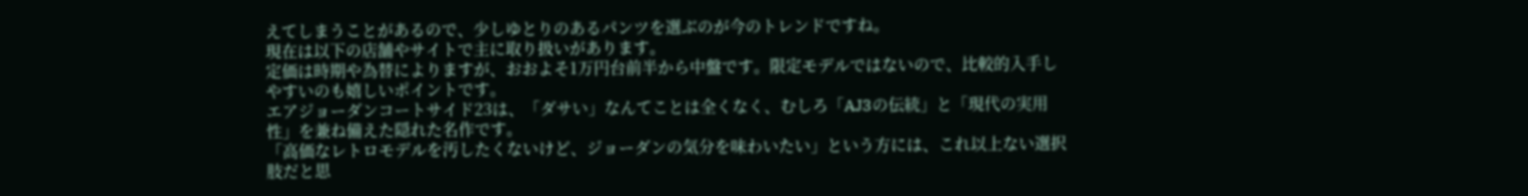えてしまうことがあるので、少しゆとりのあるパンツを選ぶのが今のトレンドですね。
現在は以下の店舗やサイトで主に取り扱いがあります。
定価は時期や為替によりますが、おおよそ1万円台前半から中盤です。限定モデルではないので、比較的入手しやすいのも嬉しいポイントです。
エアジョーダンコートサイド23は、「ダサい」なんてことは全くなく、むしろ「AJ3の伝統」と「現代の実用性」を兼ね備えた隠れた名作です。
「高価なレトロモデルを汚したくないけど、ジョーダンの気分を味わいたい」という方には、これ以上ない選択肢だと思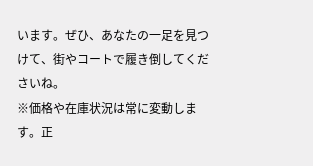います。ぜひ、あなたの一足を見つけて、街やコートで履き倒してくださいね。
※価格や在庫状況は常に変動します。正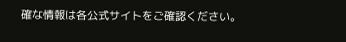確な情報は各公式サイトをご確認ください。